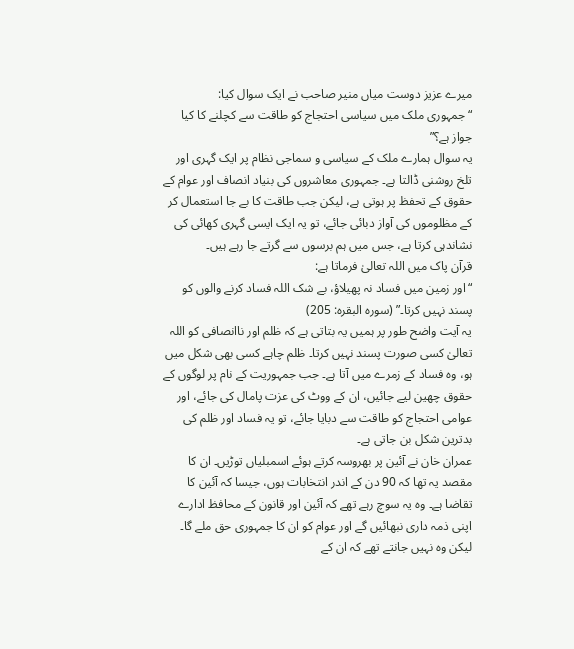میرے عزیز دوست میاں منیر صاحب نے ایک سوال کیا:
“جمہوری ملک میں سیاسی احتجاج کو طاقت سے کچلنے کا کیا جواز ہے؟”
یہ سوال ہمارے ملک کے سیاسی و سماجی نظام پر ایک گہری اور تلخ روشنی ڈالتا ہے۔ جمہوری معاشروں کی بنیاد انصاف اور عوام کے حقوق کے تحفظ پر ہوتی ہے، لیکن جب طاقت کا بے جا استعمال کر کے مظلوموں کی آواز دبائی جائے، تو یہ ایک ایسی گہری کھائی کی نشاندہی کرتا ہے، جس میں ہم برسوں سے گرتے جا رہے ہیں۔
قرآن پاک میں اللہ تعالیٰ فرماتا ہے:
“اور زمین میں فساد نہ پھیلاؤ، بے شک اللہ فساد کرنے والوں کو پسند نہیں کرتا۔” (سورہ البقرہ: 205)
یہ آیت واضح طور پر ہمیں یہ بتاتی ہے کہ ظلم اور ناانصافی کو اللہ تعالیٰ کسی صورت پسند نہیں کرتا۔ ظلم چاہے کسی بھی شکل میں ہو، وہ فساد کے زمرے میں آتا ہے۔ جب جمہوریت کے نام پر لوگوں کے حقوق چھین لیے جائیں، ان کے ووٹ کی عزت پامال کی جائے، اور عوامی احتجاج کو طاقت سے دبایا جائے، تو یہ فساد اور ظلم کی بدترین شکل بن جاتی ہے۔
عمران خان نے آئین پر بھروسہ کرتے ہوئے اسمبلیاں توڑیں۔ ان کا مقصد یہ تھا کہ 90 دن کے اندر انتخابات ہوں، جیسا کہ آئین کا تقاضا ہے۔ وہ یہ سوچ رہے تھے کہ آئین اور قانون کے محافظ ادارے اپنی ذمہ داری نبھائیں گے اور عوام کو ان کا جمہوری حق ملے گا۔ لیکن وہ نہیں جانتے تھے کہ ان کے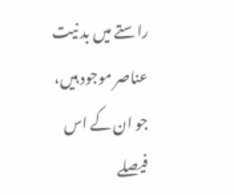راستے میں بد نیت عناصر موجود ہیں، جو ان کے اس فیصلے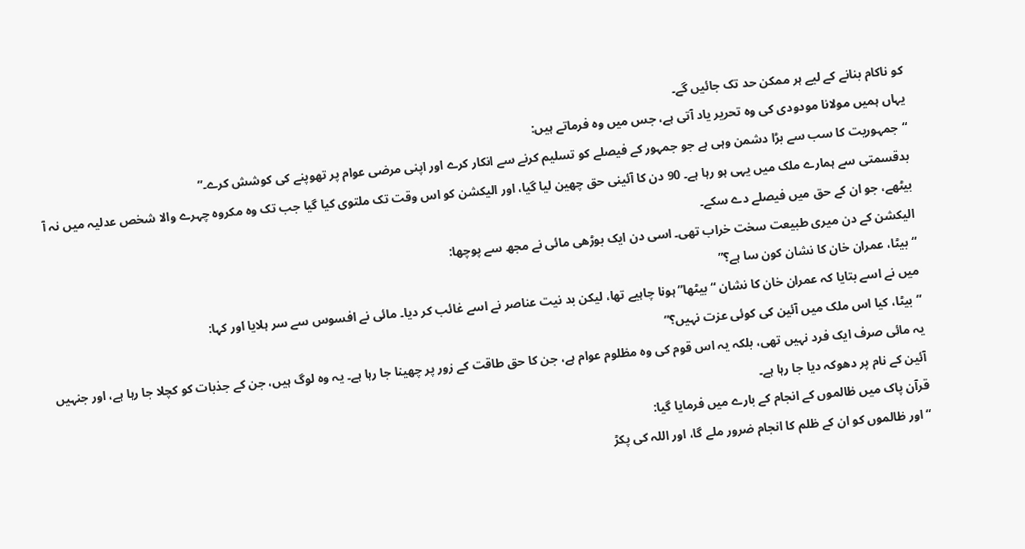کو ناکام بنانے کے لیے ہر ممکن حد تک جائیں گے۔
یہاں ہمیں مولانا مودودی کی وہ تحریر یاد آتی ہے، جس میں وہ فرماتے ہیں:
“جمہوریت کا سب سے بڑا دشمن وہی ہے جو جمہور کے فیصلے کو تسلیم کرنے سے انکار کرے اور اپنی مرضی عوام پر تھوپنے کی کوشش کرے۔”
بدقسمتی سے ہمارے ملک میں یہی ہو رہا ہے۔ 90 دن کا آئینی حق چھین لیا گیا، اور الیکشن کو اس وقت تک ملتوی کیا گیا جب تک وہ مکروہ چہرے والا شخص عدلیہ میں نہ آ بیٹھے، جو ان کے حق میں فیصلے دے سکے۔
الیکشن کے دن میری طبیعت سخت خراب تھی۔ اسی دن ایک بوڑھی مائی نے مجھ سے پوچھا:
“بیٹا، عمران خان کا نشان کون سا ہے؟”
میں نے اسے بتایا کہ عمران خان کا نشان “بیٹھا” ہونا چاہیے تھا، لیکن بد نیت عناصر نے اسے غائب کر دیا۔ مائی نے افسوس سے سر ہلایا اور کہا:
“بیٹا، کیا اس ملک میں آئین کی کوئی عزت نہیں؟”
یہ مائی صرف ایک فرد نہیں تھی، بلکہ یہ اس قوم کی وہ مظلوم عوام ہے، جن کا حق طاقت کے زور پر چھینا جا رہا ہے۔ یہ وہ لوگ ہیں، جن کے جذبات کو کچلا جا رہا ہے، اور جنہیں آئین کے نام پر دھوکہ دیا جا رہا ہے۔
قرآن پاک میں ظالموں کے انجام کے بارے میں فرمایا گیا:
“اور ظالموں کو ان کے ظلم کا انجام ضرور ملے گا، اور اللہ کی پکڑ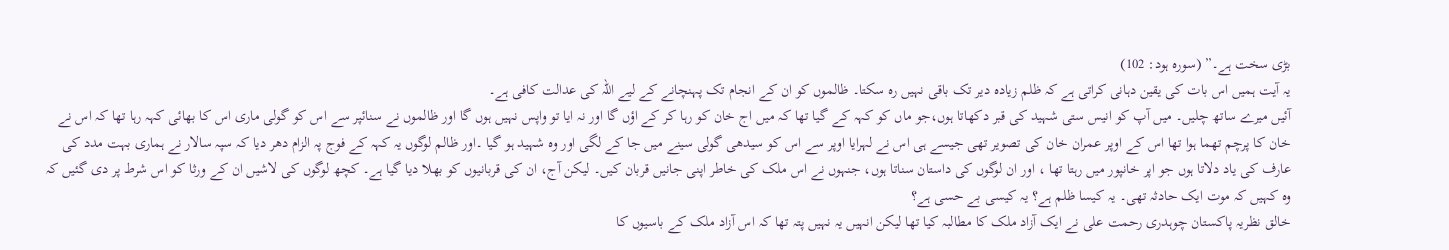بڑی سخت ہے۔” (سورہ ہود: 102)
یہ آیت ہمیں اس بات کی یقین دہانی کراتی ہے کہ ظلم زیادہ دیر تک باقی نہیں رہ سکتا۔ ظالموں کو ان کے انجام تک پہنچانے کے لیے اللہ کی عدالت کافی ہے۔
آئیں میرے ساتھ چلیں۔ میں آپ کو انیس ستی شہید کی قبر دکھاتا ہوں،جو ماں کو کہہ کے گیا تھا کہ میں اج خان کو رہا کر کے اؤں گا اور نہ ایا تو واپس نہیں ہوں گا اور ظالموں نے سنائپر سے اس کو گولی ماری اس کا بھائی کہہ رہا تھا کہ اس نے خان کا پرچم تھما ہوا تھا اس کے اوپر عمران خان کی تصویر تھی جیسے ہی اس نے لہرایا اوپر سے اس کو سیدھی گولی سینے میں جا کے لگی اور وہ شہید ہو گیا ۔اور ظالم لوگوں یہ کہہ کے فوج پہ الزام دھر دیا کہ سپہ سالار نے ہماری بہت مدد کی
عارف کی یاد دلاتا ہوں جو اپر خانپور میں رہتا تھا ، اور ان لوگوں کی داستان سناتا ہوں، جنہوں نے اس ملک کی خاطر اپنی جانیں قربان کیں۔ لیکن آج، ان کی قربانیوں کو بھلا دیا گیا ہے۔ کچھ لوگوں کی لاشیں ان کے ورثا کو اس شرط پر دی گئیں کہ وہ کہیں کہ موت ایک حادثہ تھی۔ یہ کیسا ظلم ہے؟ یہ کیسی بے حسی ہے؟
خالق نظریہ پاکستان چوہدری رحمت علی نے ایک آزاد ملک کا مطالبہ کیا تھا لیکن انہیں یہ نہیں پتہ تھا کہ اس آزاد ملک کے باسیوں کا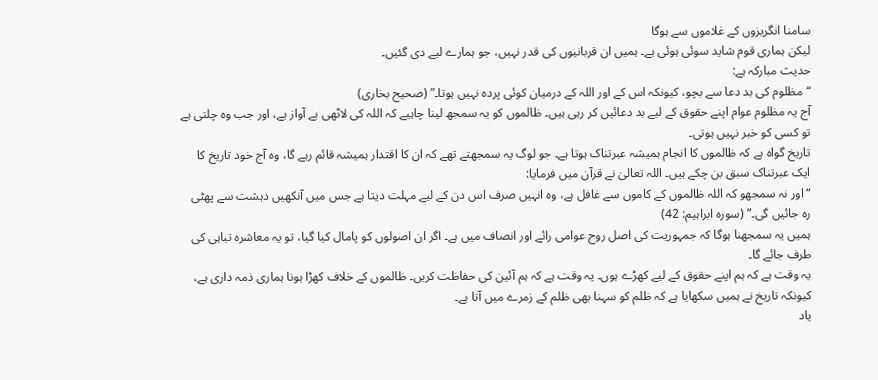سامنا انگریزوں کے غلاموں سے ہوگا
لیکن ہماری قوم شاید سوئی ہوئی ہے۔ ہمیں ان قربانیوں کی قدر نہیں، جو ہمارے لیے دی گئیں۔
حدیث مبارکہ ہے:
“مظلوم کی بد دعا سے بچو، کیونکہ اس کے اور اللہ کے درمیان کوئی پردہ نہیں ہوتا۔” (صحیح بخاری)
آج یہ مظلوم عوام اپنے حقوق کے لیے بد دعائیں کر رہی ہیں۔ ظالموں کو یہ سمجھ لینا چاہیے کہ اللہ کی لاٹھی بے آواز ہے، اور جب وہ چلتی ہے تو کسی کو خبر نہیں ہوتی۔
تاریخ گواہ ہے کہ ظالموں کا انجام ہمیشہ عبرتناک ہوتا ہے۔ جو لوگ یہ سمجھتے تھے کہ ان کا اقتدار ہمیشہ قائم رہے گا، وہ آج خود تاریخ کا ایک عبرتناک سبق بن چکے ہیں۔ اللہ تعالیٰ نے قرآن میں فرمایا:
“اور نہ سمجھو کہ اللہ ظالموں کے کاموں سے غافل ہے، وہ انہیں صرف اس دن کے لیے مہلت دیتا ہے جس میں آنکھیں دہشت سے پھٹی رہ جائیں گی۔” (سورہ ابراہیم: 42)
ہمیں یہ سمجھنا ہوگا کہ جمہوریت کی اصل روح عوامی رائے اور انصاف میں ہے۔ اگر ان اصولوں کو پامال کیا گیا، تو یہ معاشرہ تباہی کی طرف جائے گا۔
یہ وقت ہے کہ ہم اپنے حقوق کے لیے کھڑے ہوں۔ یہ وقت ہے کہ ہم آئین کی حفاظت کریں۔ ظالموں کے خلاف کھڑا ہونا ہماری ذمہ داری ہے، کیونکہ تاریخ نے ہمیں سکھایا ہے کہ ظلم کو سہنا بھی ظلم کے زمرے میں آتا ہے۔
یاد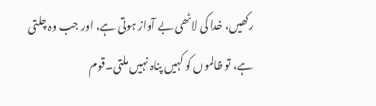رکھیں، خدا کی لاٹھی بے آواز ہوتی ہے، اور جب وہ چلتی ہے، تو ظالموں کو کہیں پناہ نہیں ملتی۔قوم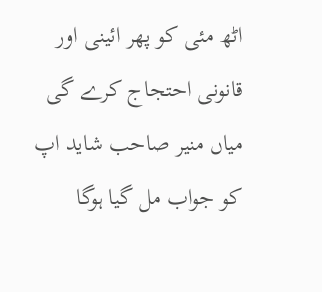اٹھ مئی کو پھر ائینی اور قانونی احتجاج کرے گی
میاں منیر صاحب شاید اپ کو جواب مل گیا ہوگا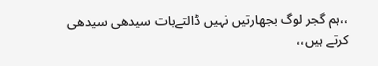،،ہم گجر لوگ بجھارتیں نہیں ڈالتےبات سیدھی سیدھی کرتے ہیں،،